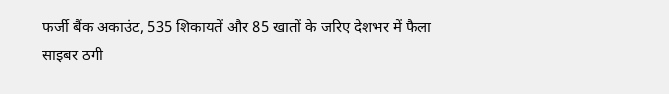फर्जी बैंक अकाउंट, 535 शिकायतें और 85 खातों के जरिए देशभर में फैला साइबर ठगी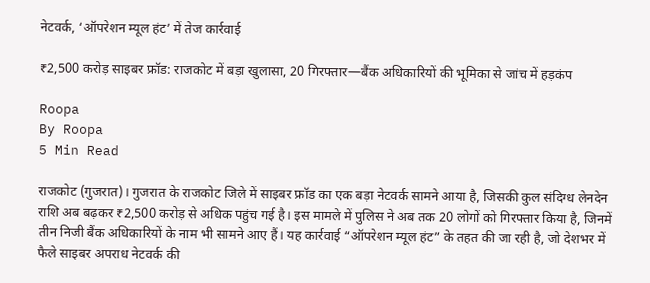नेटवर्क, ‘ऑपरेशन म्यूल हंट’ में तेज कार्रवाई

₹2,500 करोड़ साइबर फ्रॉड: राजकोट में बड़ा खुलासा, 20 गिरफ्तार—बैंक अधिकारियों की भूमिका से जांच में हड़कंप

Roopa
By Roopa
5 Min Read

राजकोट (गुजरात)। गुजरात के राजकोट जिले में साइबर फ्रॉड का एक बड़ा नेटवर्क सामने आया है, जिसकी कुल संदिग्ध लेनदेन राशि अब बढ़कर ₹2,500 करोड़ से अधिक पहुंच गई है। इस मामले में पुलिस ने अब तक 20 लोगों को गिरफ्तार किया है, जिनमें तीन निजी बैंक अधिकारियों के नाम भी सामने आए हैं। यह कार्रवाई “ऑपरेशन म्यूल हंट” के तहत की जा रही है, जो देशभर में फैले साइबर अपराध नेटवर्क की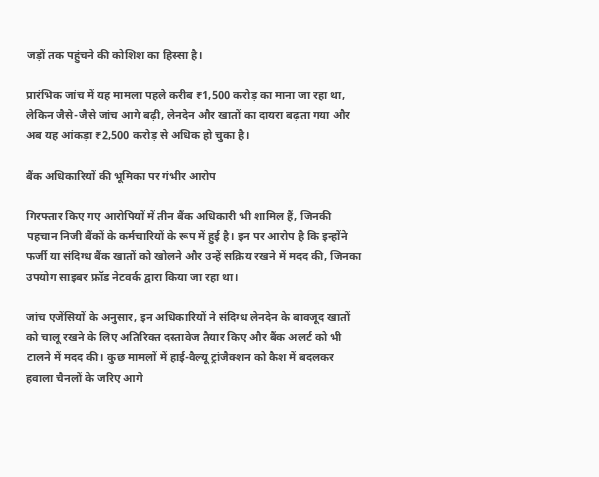जड़ों तक पहुंचने की कोशिश का हिस्सा है।

प्रारंभिक जांच में यह मामला पहले करीब ₹1,500 करोड़ का माना जा रहा था, लेकिन जैसे-जैसे जांच आगे बढ़ी, लेनदेन और खातों का दायरा बढ़ता गया और अब यह आंकड़ा ₹2,500 करोड़ से अधिक हो चुका है।

बैंक अधिकारियों की भूमिका पर गंभीर आरोप

गिरफ्तार किए गए आरोपियों में तीन बैंक अधिकारी भी शामिल हैं, जिनकी पहचान निजी बैंकों के कर्मचारियों के रूप में हुई है। इन पर आरोप है कि इन्होंने फर्जी या संदिग्ध बैंक खातों को खोलने और उन्हें सक्रिय रखने में मदद की, जिनका उपयोग साइबर फ्रॉड नेटवर्क द्वारा किया जा रहा था।

जांच एजेंसियों के अनुसार, इन अधिकारियों ने संदिग्ध लेनदेन के बावजूद खातों को चालू रखने के लिए अतिरिक्त दस्तावेज तैयार किए और बैंक अलर्ट को भी टालने में मदद की। कुछ मामलों में हाई-वैल्यू ट्रांजैक्शन को कैश में बदलकर हवाला चैनलों के जरिए आगे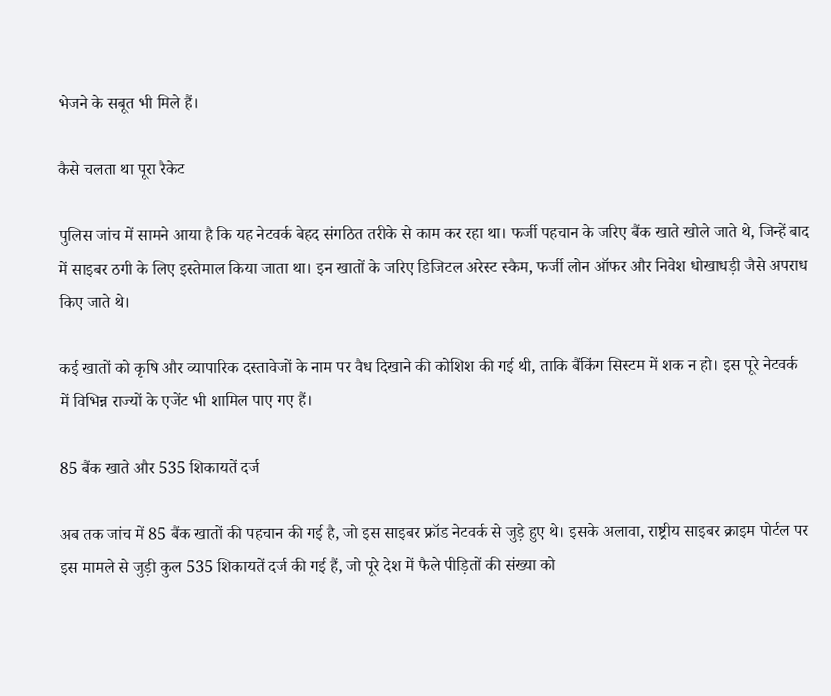भेजने के सबूत भी मिले हैं।

कैसे चलता था पूरा रैकेट

पुलिस जांच में सामने आया है कि यह नेटवर्क बेहद संगठित तरीके से काम कर रहा था। फर्जी पहचान के जरिए बैंक खाते खोले जाते थे, जिन्हें बाद में साइबर ठगी के लिए इस्तेमाल किया जाता था। इन खातों के जरिए डिजिटल अरेस्ट स्कैम, फर्जी लोन ऑफर और निवेश धोखाधड़ी जैसे अपराध किए जाते थे।

कई खातों को कृषि और व्यापारिक दस्तावेजों के नाम पर वैध दिखाने की कोशिश की गई थी, ताकि बैंकिंग सिस्टम में शक न हो। इस पूरे नेटवर्क में विभिन्न राज्यों के एजेंट भी शामिल पाए गए हैं।

85 बैंक खाते और 535 शिकायतें दर्ज

अब तक जांच में 85 बैंक खातों की पहचान की गई है, जो इस साइबर फ्रॉड नेटवर्क से जुड़े हुए थे। इसके अलावा, राष्ट्रीय साइबर क्राइम पोर्टल पर इस मामले से जुड़ी कुल 535 शिकायतें दर्ज की गई हैं, जो पूरे देश में फैले पीड़ितों की संख्या को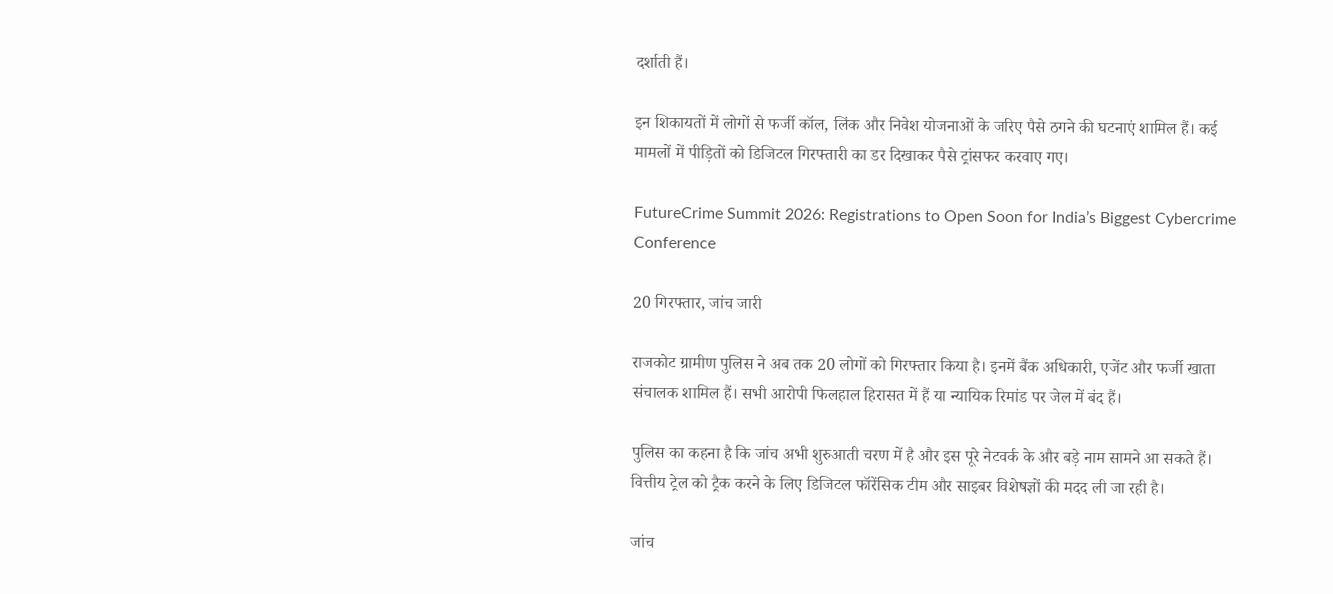दर्शाती हैं।

इन शिकायतों में लोगों से फर्जी कॉल, लिंक और निवेश योजनाओं के जरिए पैसे ठगने की घटनाएं शामिल हैं। कई मामलों में पीड़ितों को डिजिटल गिरफ्तारी का डर दिखाकर पैसे ट्रांसफर करवाए गए।

FutureCrime Summit 2026: Registrations to Open Soon for India’s Biggest Cybercrime Conference

20 गिरफ्तार, जांच जारी

राजकोट ग्रामीण पुलिस ने अब तक 20 लोगों को गिरफ्तार किया है। इनमें बैंक अधिकारी, एजेंट और फर्जी खाता संचालक शामिल हैं। सभी आरोपी फिलहाल हिरासत में हैं या न्यायिक रिमांड पर जेल में बंद हैं।

पुलिस का कहना है कि जांच अभी शुरुआती चरण में है और इस पूरे नेटवर्क के और बड़े नाम सामने आ सकते हैं। वित्तीय ट्रेल को ट्रैक करने के लिए डिजिटल फॉरेंसिक टीम और साइबर विशेषज्ञों की मदद ली जा रही है।

जांच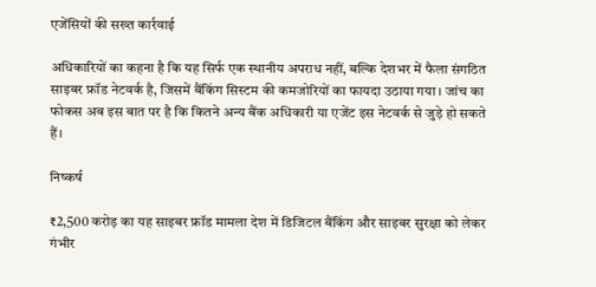एजेंसियों की सख्त कार्रवाई

अधिकारियों का कहना है कि यह सिर्फ एक स्थानीय अपराध नहीं, बल्कि देशभर में फैला संगठित साइबर फ्रॉड नेटवर्क है, जिसमें बैंकिंग सिस्टम की कमजोरियों का फायदा उठाया गया। जांच का फोकस अब इस बात पर है कि कितने अन्य बैंक अधिकारी या एजेंट इस नेटवर्क से जुड़े हो सकते हैं।

निष्कर्ष

₹2,500 करोड़ का यह साइबर फ्रॉड मामला देश में डिजिटल बैंकिंग और साइबर सुरक्षा को लेकर गंभीर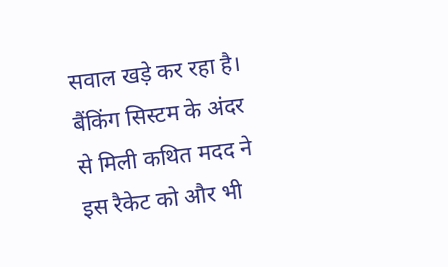सवाल खड़े कर रहा है। बैंकिंग सिस्टम के अंदर से मिली कथित मदद ने इस रैकेट को और भी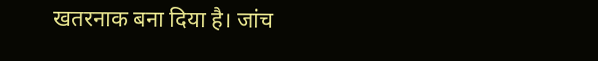खतरनाक बना दिया है। जांच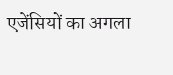एजेंसियों का अगला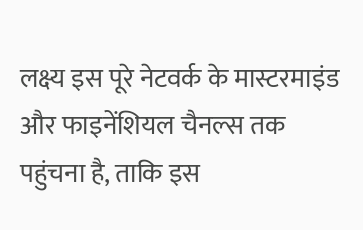लक्ष्य इस पूरे नेटवर्क के मास्टरमाइंड और फाइनेंशियल चैनल्स तक पहुंचना है, ताकि इस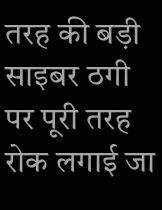तरह की बड़ी साइबर ठगी पर पूरी तरह रोक लगाई जा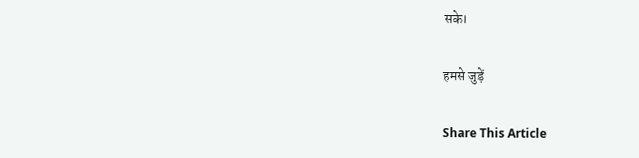सके।

हमसे जुड़ें

Share This Article